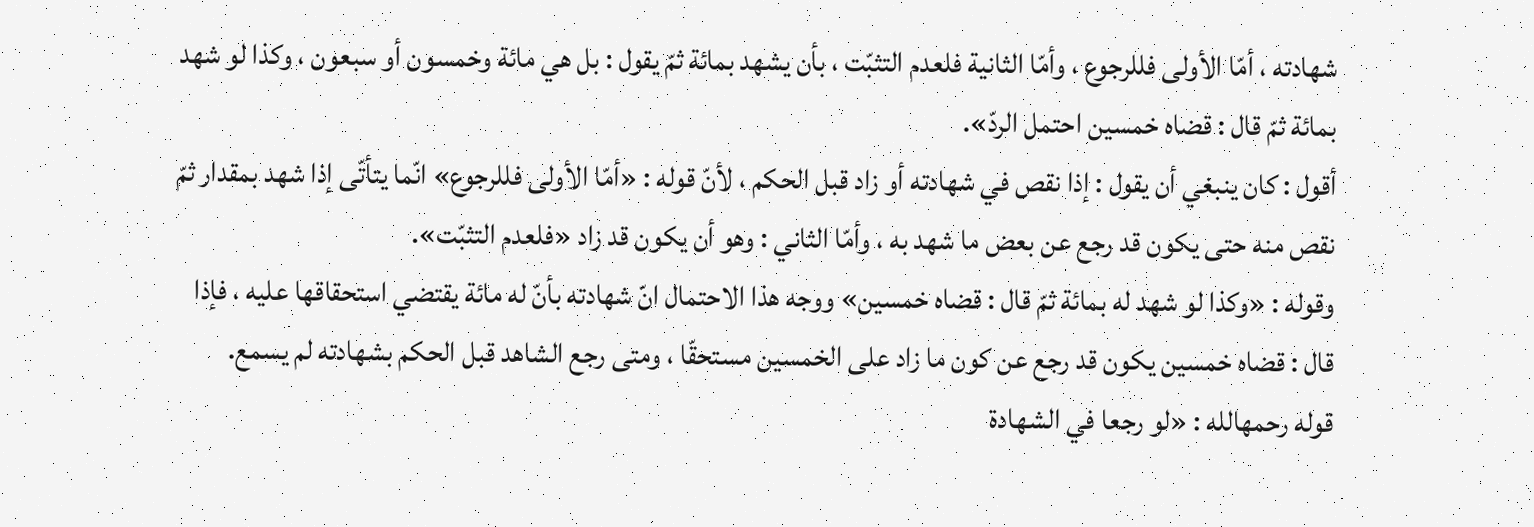شهادته ، أمّا الأولى فللرجوع ، وأمّا الثانية فلعدم التثبّت ، بأن يشهد بمائة ثمّ يقول : بل هي مائة وخمسون أو سبعون ، وكذا لو شهد بمائة ثمّ قال : قضاه خمسين احتمل الردّ».
أقول : كان ينبغي أن يقول : إذا نقص في شهادته أو زاد قبل الحكم ، لأنّ قوله : «أمّا الأولى فللرجوع» انّما يتأتّى إذا شهد بمقدار ثمّ نقص منه حتى يكون قد رجع عن بعض ما شهد به ، وأمّا الثاني : وهو أن يكون قد زاد «فلعدم التثبّت».
وقوله : «وكذا لو شهد له بمائة ثمّ قال : قضاه خمسين» ووجه هذا الاحتمال انّ شهادته بأنّ له مائة يقتضي استحقاقها عليه ، فإذا قال : قضاه خمسين يكون قد رجع عن كون ما زاد على الخمسين مستحقّا ، ومتى رجع الشاهد قبل الحكم بشهادته لم يسمع.
قوله رحمهالله : «لو رجعا في الشهادة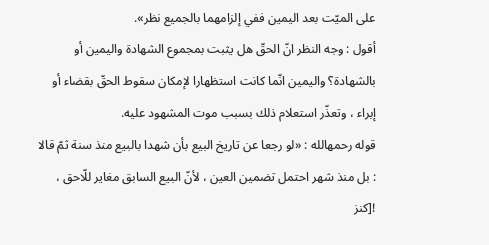على الميّت بعد اليمين ففي إلزامهما بالجميع نظر».
أقول : وجه النظر انّ الحقّ هل يثبت بمجموع الشهادة واليمين أو بالشهادة؟ واليمين انّما كانت استظهارا لإمكان سقوط الحقّ بقضاء أو إبراء ، وتعذّر استعلام ذلك بسبب موت المشهود عليه.
قوله رحمهالله : «لو رجعا عن تاريخ البيع بأن شهدا بالبيع منذ سنة ثمّ قالا : بل منذ شهر احتمل تضمين العين ، لأنّ البيع السابق مغاير للّاحق ،
![كنز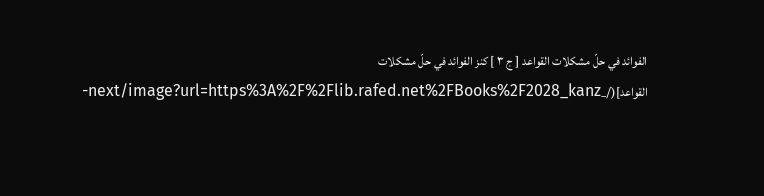الفوائد في حلّ مشكلات القواعد [ ج ٣ ] كنز الفوائد في حلّ مشكلات القواعد](/_next/image?url=https%3A%2F%2Flib.rafed.net%2FBooks%2F2028_kanz-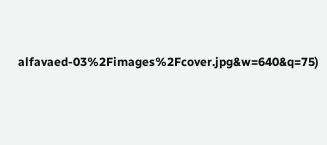alfavaed-03%2Fimages%2Fcover.jpg&w=640&q=75)